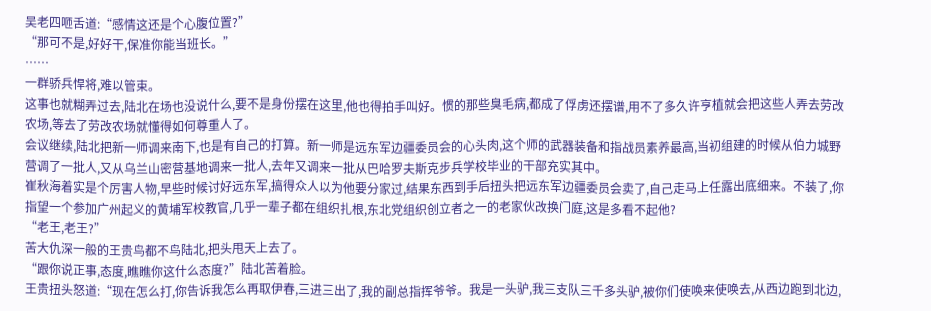吴老四咂舌道:“感情这还是个心腹位置?”
“那可不是,好好干,保准你能当班长。”
……
一群骄兵悍将,难以管束。
这事也就糊弄过去,陆北在场也没说什么,要不是身份摆在这里,他也得拍手叫好。惯的那些臭毛病,都成了俘虏还摆谱,用不了多久许亨植就会把这些人弄去劳改农场,等去了劳改农场就懂得如何尊重人了。
会议继续,陆北把新一师调来南下,也是有自己的打算。新一师是远东军边疆委员会的心头肉,这个师的武器装备和指战员素养最高,当初组建的时候从伯力城野营调了一批人,又从乌兰山密营基地调来一批人,去年又调来一批从巴哈罗夫斯克步兵学校毕业的干部充实其中。
崔秋海着实是个厉害人物,早些时候讨好远东军,搞得众人以为他要分家过,结果东西到手后扭头把远东军边疆委员会卖了,自己走马上任露出底细来。不装了,你指望一个参加广州起义的黄埔军校教官,几乎一辈子都在组织扎根,东北党组织创立者之一的老家伙改换门庭,这是多看不起他?
“老王,老王?”
苦大仇深一般的王贵鸟都不鸟陆北,把头甩天上去了。
“跟你说正事,态度,瞧瞧你这什么态度?”陆北苦着脸。
王贵扭头怒道:“现在怎么打,你告诉我怎么再取伊春,三进三出了,我的副总指挥爷爷。我是一头驴,我三支队三千多头驴,被你们使唤来使唤去,从西边跑到北边,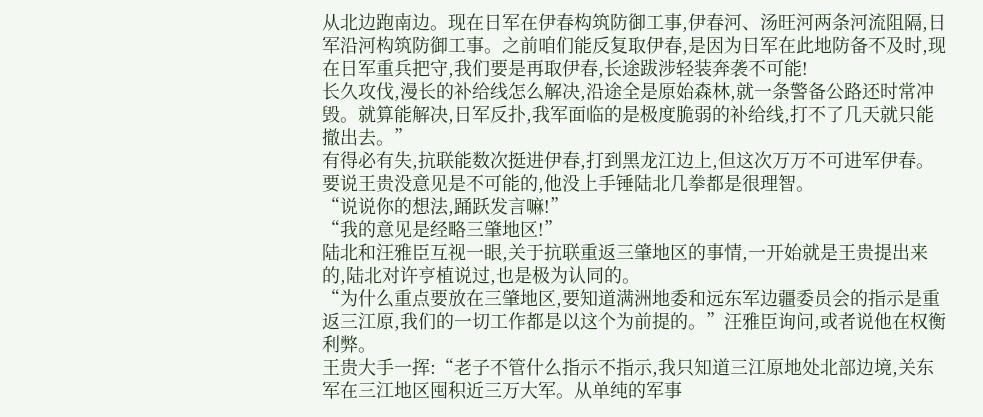从北边跑南边。现在日军在伊春构筑防御工事,伊春河、汤旺河两条河流阻隔,日军沿河构筑防御工事。之前咱们能反复取伊春,是因为日军在此地防备不及时,现在日军重兵把守,我们要是再取伊春,长途跋涉轻装奔袭不可能!
长久攻伐,漫长的补给线怎么解决,沿途全是原始森林,就一条警备公路还时常冲毁。就算能解决,日军反扑,我军面临的是极度脆弱的补给线,打不了几天就只能撤出去。”
有得必有失,抗联能数次挺进伊春,打到黑龙江边上,但这次万万不可进军伊春。要说王贵没意见是不可能的,他没上手锤陆北几拳都是很理智。
“说说你的想法,踊跃发言嘛!”
“我的意见是经略三肇地区!”
陆北和汪雅臣互视一眼,关于抗联重返三肇地区的事情,一开始就是王贵提出来的,陆北对许亨植说过,也是极为认同的。
“为什么重点要放在三肇地区,要知道满洲地委和远东军边疆委员会的指示是重返三江原,我们的一切工作都是以这个为前提的。”汪雅臣询问,或者说他在权衡利弊。
王贵大手一挥:“老子不管什么指示不指示,我只知道三江原地处北部边境,关东军在三江地区囤积近三万大军。从单纯的军事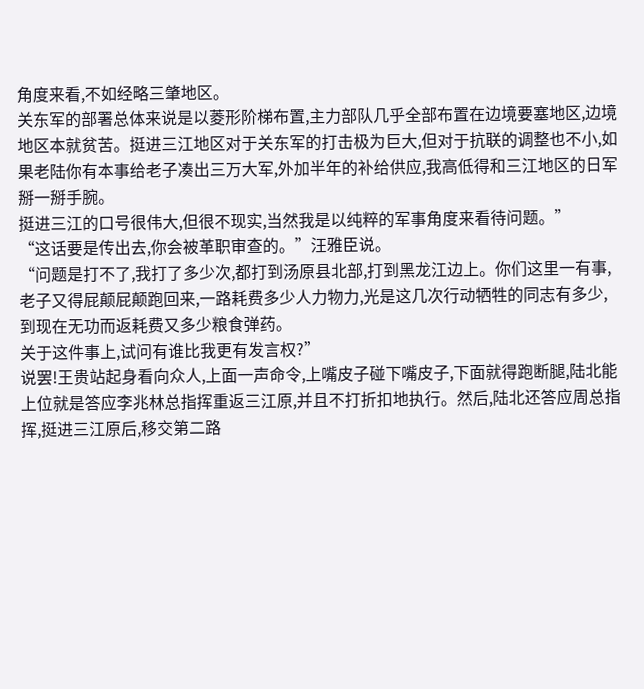角度来看,不如经略三肇地区。
关东军的部署总体来说是以菱形阶梯布置,主力部队几乎全部布置在边境要塞地区,边境地区本就贫苦。挺进三江地区对于关东军的打击极为巨大,但对于抗联的调整也不小,如果老陆你有本事给老子凑出三万大军,外加半年的补给供应,我高低得和三江地区的日军掰一掰手腕。
挺进三江的口号很伟大,但很不现实,当然我是以纯粹的军事角度来看待问题。”
“这话要是传出去,你会被革职审查的。”汪雅臣说。
“问题是打不了,我打了多少次,都打到汤原县北部,打到黑龙江边上。你们这里一有事,老子又得屁颠屁颠跑回来,一路耗费多少人力物力,光是这几次行动牺牲的同志有多少,到现在无功而返耗费又多少粮食弹药。
关于这件事上,试问有谁比我更有发言权?”
说罢!王贵站起身看向众人,上面一声命令,上嘴皮子碰下嘴皮子,下面就得跑断腿,陆北能上位就是答应李兆林总指挥重返三江原,并且不打折扣地执行。然后,陆北还答应周总指挥,挺进三江原后,移交第二路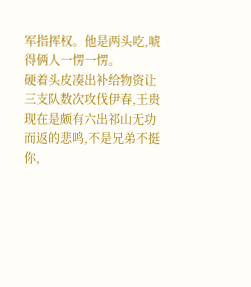军指挥权。他是两头吃,唬得俩人一愣一愣。
硬着头皮凑出补给物资让三支队数次攻伐伊春,王贵现在是颇有六出祁山无功而返的悲鸣,不是兄弟不挺你,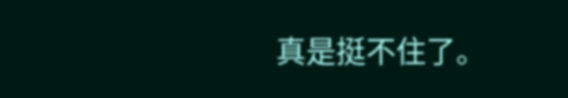真是挺不住了。